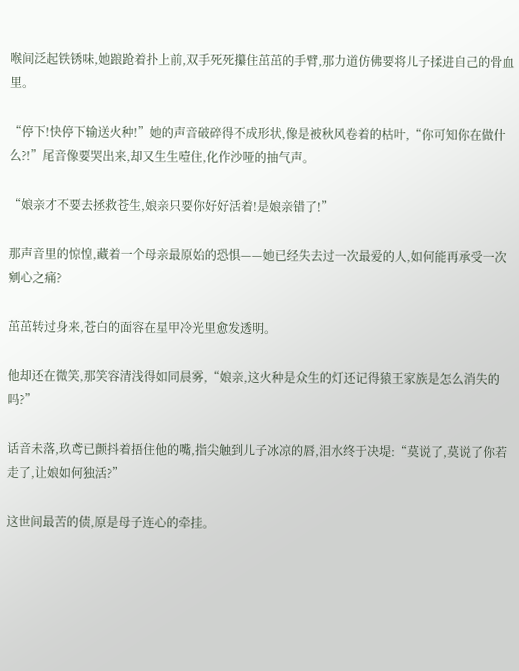喉间泛起铁锈味,她踉跄着扑上前,双手死死攥住茁茁的手臂,那力道仿佛要将儿子揉进自己的骨血里。

“停下!快停下输送火种!”她的声音破碎得不成形状,像是被秋风卷着的枯叶,“你可知你在做什么?!”尾音像要哭出来,却又生生噎住,化作沙哑的抽气声。

“娘亲才不要去拯救苍生,娘亲只要你好好活着!是娘亲错了!”

那声音里的惊惶,藏着一个母亲最原始的恐惧——她已经失去过一次最爱的人,如何能再承受一次剜心之痛?

茁茁转过身来,苍白的面容在星甲冷光里愈发透明。

他却还在微笑,那笑容清浅得如同晨雾,“娘亲,这火种是众生的灯还记得猿王家族是怎么消失的吗?”

话音未落,玖鸢已颤抖着捂住他的嘴,指尖触到儿子冰凉的唇,泪水终于决堤:“莫说了,莫说了你若走了,让娘如何独活?”

这世间最苦的债,原是母子连心的牵挂。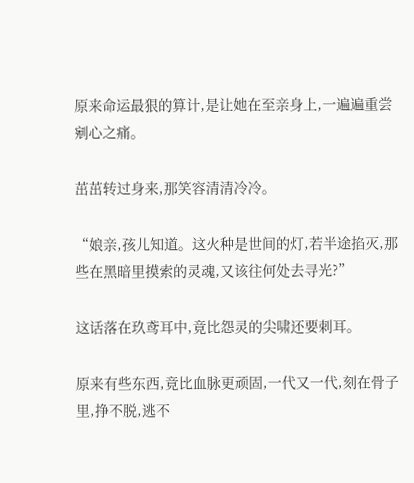原来命运最狠的算计,是让她在至亲身上,一遍遍重尝剜心之痛。

茁茁转过身来,那笑容清清冷冷。

“娘亲,孩儿知道。这火种是世间的灯,若半途掐灭,那些在黑暗里摸索的灵魂,又该往何处去寻光?”

这话落在玖鸢耳中,竟比怨灵的尖啸还要刺耳。

原来有些东西,竟比血脉更顽固,一代又一代,刻在骨子里,挣不脱,逃不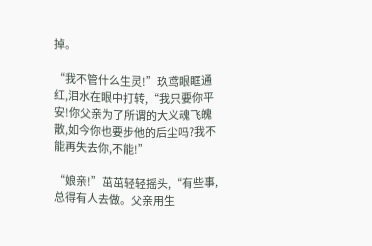掉。

“我不管什么生灵!”玖鸢眼眶通红,泪水在眼中打转,“我只要你平安!你父亲为了所谓的大义魂飞魄散,如今你也要步他的后尘吗?我不能再失去你,不能!”

“娘亲!”茁茁轻轻摇头,“有些事,总得有人去做。父亲用生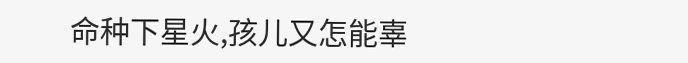命种下星火,孩儿又怎能辜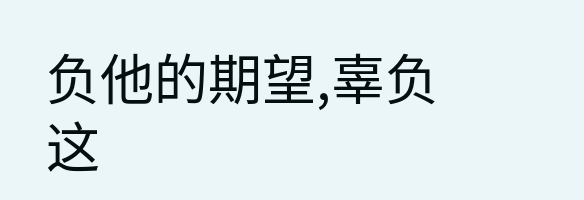负他的期望,辜负这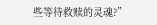些等待救赎的灵魂?”